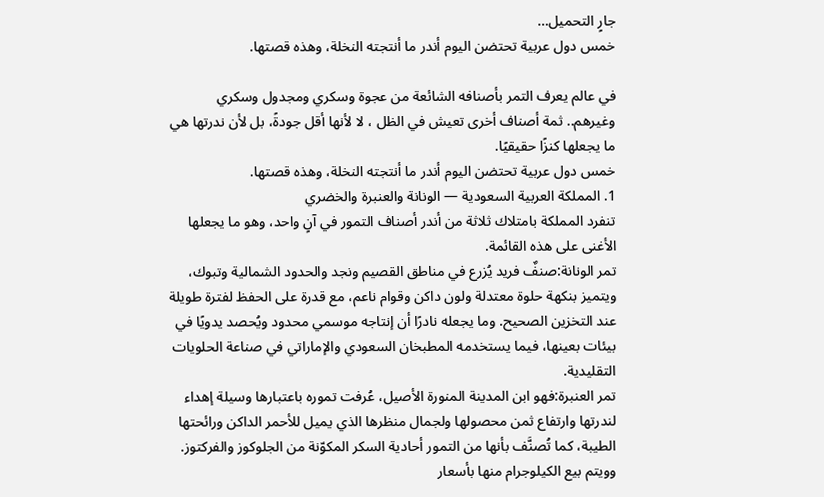جارٍ التحميل…
خمس دول عربية تحتضن اليوم أندر ما أنتجته النخلة، وهذه قصتها.

في عالم يعرف التمر بأصنافه الشائعة من عجوة وسكري ومجدول وسكري وغيرهم.. ثمة أصناف أخرى تعيش في الظل ، لا لأنها أقل جودةً، بل لأن ندرتها هي ما يجعلها كنزًا حقيقيًا.
خمس دول عربية تحتضن اليوم أندر ما أنتجته النخلة، وهذه قصتها.
1. المملكة العربية السعودية — الونانة والعنبرة والخضري
تنفرد المملكة بامتلاك ثلاثة من أندر أصناف التمور في آنٍ واحد، وهو ما يجعلها الأغنى على هذه القائمة.
تمر الونانة:صنفٌ فريد يُزرع في مناطق القصيم ونجد والحدود الشمالية وتبوك، ويتميز بنكهة حلوة معتدلة ولون داكن وقوام ناعم، مع قدرة على الحفظ لفترة طويلة عند التخزين الصحيح. وما يجعله نادرًا أن إنتاجه موسمي محدود ويُحصد يدويًا في بيئات بعينها، فيما يستخدمه المطبخان السعودي والإماراتي في صناعة الحلويات التقليدية.
تمر العنبرة:فهو ابن المدينة المنورة الأصيل، عُرفت تموره باعتبارها وسيلة إهداء لندرتها وارتفاع ثمن محصولها ولجمال منظرها الذي يميل للأحمر الداكن ورائحتها الطيبة، كما تُصنَّف بأنها من التمور أحادية السكر المكوّنة من الجلوكوز والفركتوز. وويتم بيع الكيلوجرام منها بأسعار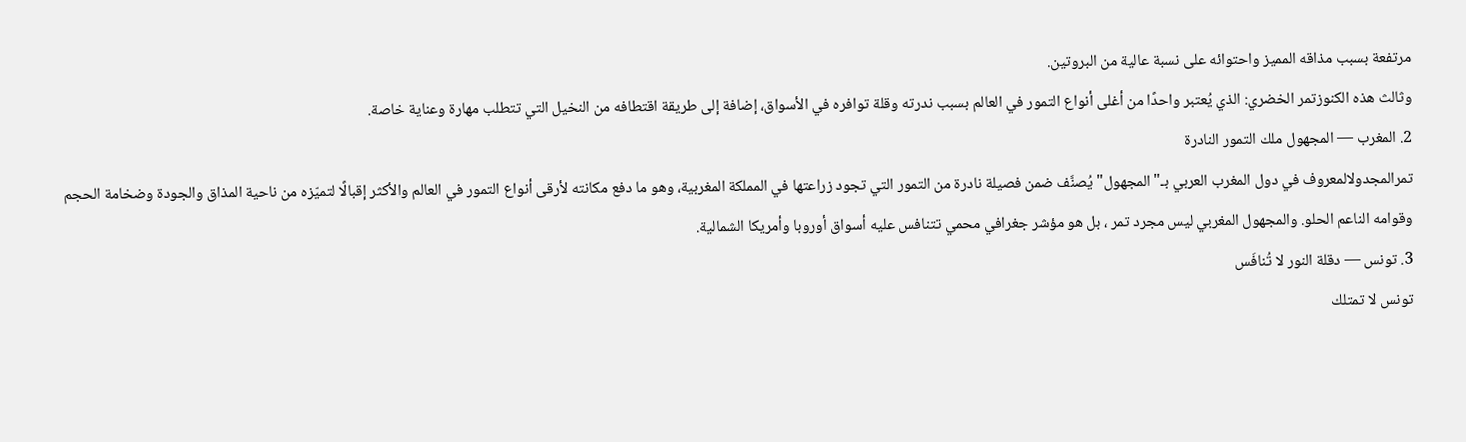مرتفعة بسبب مذاقه المميز واحتوائه على نسبة عالية من البروتين.
وثالث هذه الكنوزتمر الخضري: الذي يُعتبر واحدًا من أغلى أنواع التمور في العالم بسبب ندرته وقلة توافره في الأسواق، إضافة إلى طريقة اقتطافه من النخيل التي تتطلب مهارة وعناية خاصة.
2. المغرب — المجهول ملك التمور النادرة
تمرالمجدولالمعروف في دول المغرب العربي بـ"المجهول" يُصنَّف ضمن فصيلة نادرة من التمور التي تجود زراعتها في المملكة المغربية، وهو ما دفع مكانته لأرقى أنواع التمور في العالم والأكثر إقبالًا لتميّزه من ناحية المذاق والجودة وضخامة الحجم وقوامه الناعم الحلو. والمجهول المغربي ليس مجرد تمر ، بل هو مؤشر جغرافي محمي تتنافس عليه أسواق أوروبا وأمريكا الشمالية.
3. تونس — دقلة النور لا تُنافَس
تونس لا تمتلك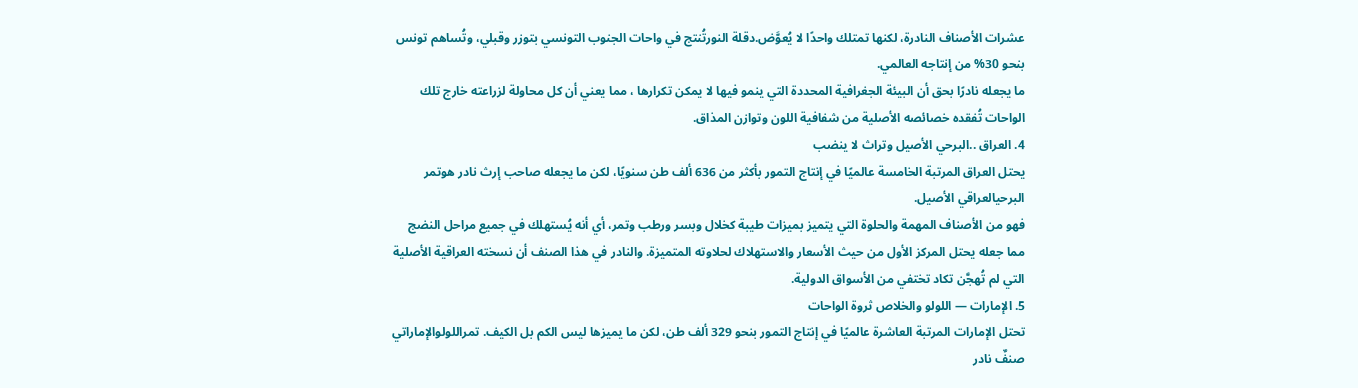عشرات الأصناف النادرة، لكنها تمتلك واحدًا لا يُعوَّض.دقلة النورتُنتج في واحات الجنوب التونسي بتوزر وقبلي، وتُساهم تونس بنحو 30% من إنتاجه العالمي.
ما يجعله نادرًا بحق أن البيئة الجغرافية المحددة التي ينمو فيها لا يمكن تكرارها ، مما يعني أن كل محاولة لزراعته خارج تلك الواحات تُفقده خصائصه الأصلية من شفافية اللون وتوازن المذاق.
4. العراق ..البرحي الأصيل وتراث لا ينضب
يحتل العراق المرتبة الخامسة عالميًا في إنتاج التمور بأكثر من 636 ألف طن سنويًا، لكن ما يجعله صاحب إرث نادر هوتمر البرحيالعراقي الأصيل.
فهو من الأصناف المهمة والحلوة التي يتميز بميزات طيبة كخلال وبسر ورطب وتمر، أي أنه يُستهلك في جميع مراحل النضج مما جعله يحتل المركز الأول من حيث الأسعار والاستهلاك لحلاوته المتميزة. والنادر في هذا الصنف أن نسخته العراقية الأصلية التي لم تُهجَّن تكاد تختفي من الأسواق الدولية.
5. الإمارات — اللولو والخلاص ثروة الواحات
تحتل الإمارات المرتبة العاشرة عالميًا في إنتاج التمور بنحو 329 ألف طن، لكن ما يميزها ليس الكم بل الكيف. تمراللولوالإماراتي صنفٌ نادر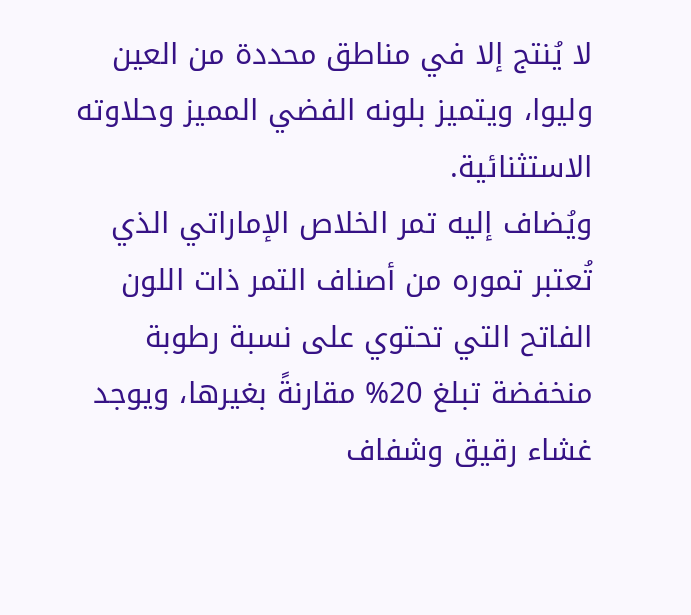لا يُنتج إلا في مناطق محددة من العين وليوا، ويتميز بلونه الفضي المميز وحلاوته الاستثنائية.
ويُضاف إليه تمر الخلاص الإماراتي الذي تُعتبر تموره من أصناف التمر ذات اللون الفاتح التي تحتوي على نسبة رطوبة منخفضة تبلغ 20% مقارنةً بغيرها، ويوجد غشاء رقيق وشفاف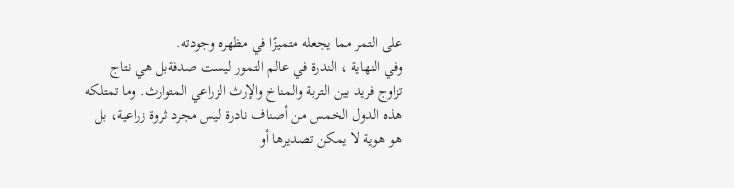على التمر مما يجعله متميزًا في مظهره وجودته.
وفي النهاية ، الندرة في عالم التمور ليست صدفةبل هي نتاج تزاوج فريد بين التربة والمناخ والإرث الزراعي المتوارث. وما تمتلكه هذه الدول الخمس من أصناف نادرة ليس مجرد ثروة زراعية، بل هو هوية لا يمكن تصديرها أو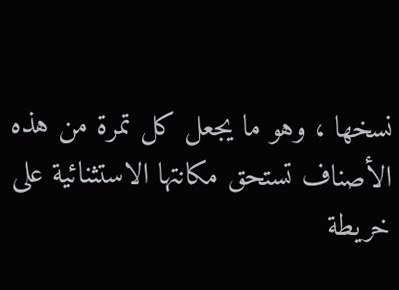نسخها ، وهو ما يجعل كل تمرة من هذه الأصناف تستحق مكانتها الاستثنائية على خريطة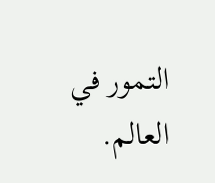التمور في العالم.